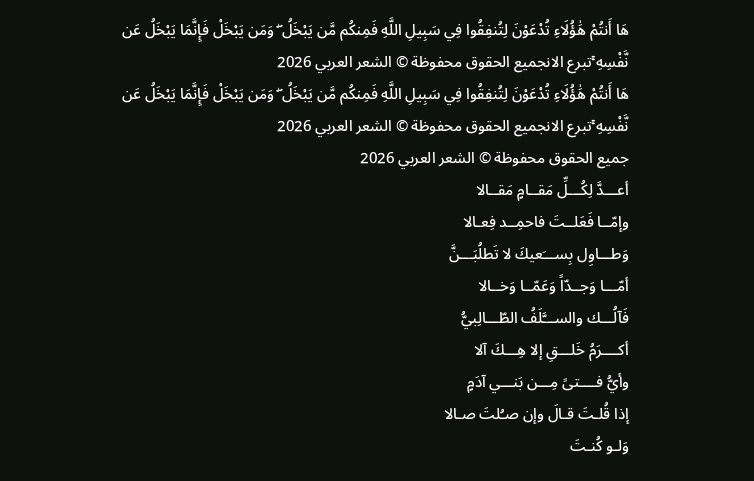هَا أَنتُمْ هَٰؤُلَاءِ تُدْعَوْنَ لِتُنفِقُوا فِي سَبِيلِ اللَّهِ فَمِنكُم مَّن يَبْخَلُ ۖ وَمَن يَبْخَلْ فَإِنَّمَا يَبْخَلُ عَن نَّفْسِهِ ۚتبرع الانجميع الحقوق محفوظة © الشعر العربي 2026
هَا أَنتُمْ هَٰؤُلَاءِ تُدْعَوْنَ لِتُنفِقُوا فِي سَبِيلِ اللَّهِ فَمِنكُم مَّن يَبْخَلُ ۖ وَمَن يَبْخَلْ فَإِنَّمَا يَبْخَلُ عَن نَّفْسِهِ ۚتبرع الانجميع الحقوق محفوظة © الشعر العربي 2026
جميع الحقوق محفوظة © الشعر العربي 2026
أعـــدَّ لِكُـــلِّ مَقــامٍ مَقــالا
وإمّــا فَعَلــتَ فاحمِــد فِعـالا
وَطـــاوِل بِســـَعيكَ لا تَطلُبَـــنَّ
أمّـــا وَجــدّاً وَعَمّــا وَخــالا
فَآلُـــك والســـَّلَفُ الطّـــالِبيُّ
أكــــرَمُ خَلـــقِ إلا هِـــكَ آلا
وأيُّ فــــتىً مِـــن بَنـــي آدَمٍ
إذا قُلـتَ قـالَ وإن صـُلتَ صـالا
وَلـو كُنـتَ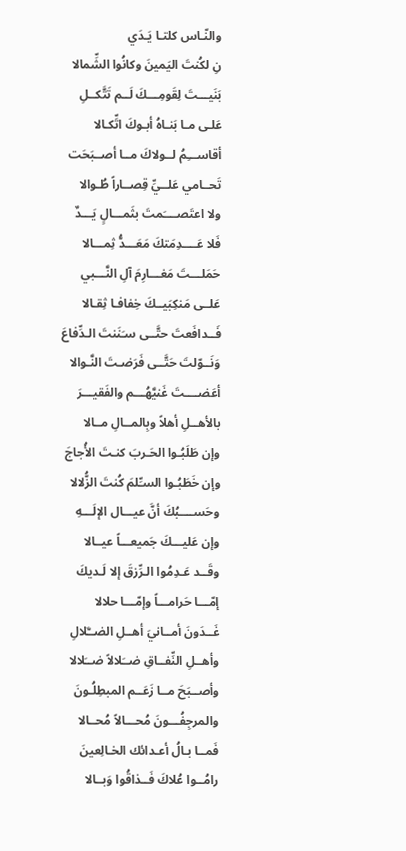والنّـاس كلتـا يَـدَي
نِ لكُنتَ اليَمينَ وكانُوا الشِّمالا
بَنَيـــتَ لِقَومِـــكَ لَــم تَتَّكــلِ
عَلـى مـا بَنـاهُ أبـوكَ اتِّكـالا
أقاســـِمُ لــولاكَ مــا أصــبَحَت
تَحــامي عَلــيِّ قِصــاراً طُـوالا
ولا اعتَصــــَمتَ بثَمـــالٍ يَـــدٌ
فَلا عَــــدِمَتكَ مَعَـــدُّ ثِمـــالا
حَمَلـــتَ مَغـــارِمَ آلِ النَّـــبي
عَلــى مَنكِبَيــكَ خِفافـا ثِقـالا
فَــدافَعتَ حتَّــى سـَنَنتَ الـدِّفاعَ
وَنَــوّلتَ حَتَّــى فَرَضـتَ النَّـوالا
أعَضــــتَ غَنيَّهُـــم والفَقيـــرَ
بالأهــلِ أهلاً وبِالمــالِ مــالا
وإن طَلَبُـوا الحَـربَ كنـتَ الأُجاجَ
وإن خَطَبُـوا السـِّلمَ كُنتَ الزُّلالا
وحَســــبُكَ أنَّ عيـــال الإلَـــهِ
وإن عَليـــكَ جَميعـــاً عيــالا
وقَــد عَـدِمُوا الـرِّزقَ إلا لَـديكَ
إمّـــا حَرامـــاً وإمّـــا حلالا
غَــدَونَ أمــانيَ أهــلِ الضــَّلالِ
وأهــلِ النِّفــاقِ ضــَلالاً ضــَلالا
وأصــبَحَ مــا زَعَــم المبطِلُـونَ
والمرجِفُـــونَ مُحـــالاً مُحــالا
فَمــا بـالُ أعـدائك الخـالِعينَ
رامُــوا عُلاكَ فَــذاقُوا وَبــالا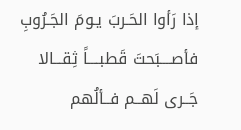إذا رَأوا الحَـربَ يـومَ الجَـرُوبِ
فأصــــبَحتَ قَطبــــاً ثِقـــالا
جَــرى لَهــم فــألُهم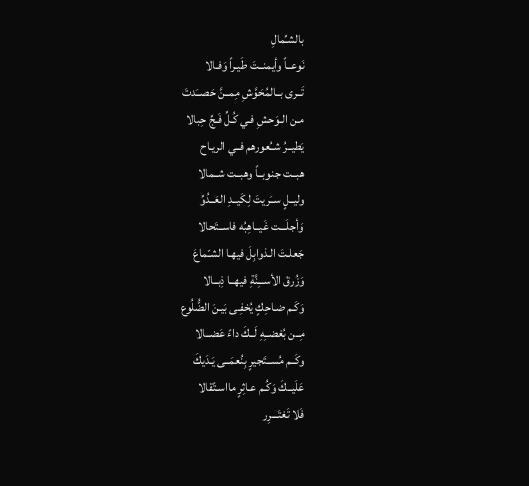بالشـِّمالِ
نَوعــاً وأيمنــتَ طَيـراً وَفـالا
تَــرى بــالمُحَوَّشِ مِمــنَّ حَصــَدتَ
مـن الـوَحشِ فـي كُـلِّ فَـجِّ حِبالا
يَطيــرُ شــُعورهم فــي الريـاح
هبــت جنوبــاً وهبــت شــمالا
وليــلٍ ســَريتَ لِكَيــدِ العَــدُوِّ
وَأجلَـــت غَيــاهِبُه فاســتَحالا
جَعلـتَ الـذوابِلَ فيهـا الشـّماعَ
وَزُرقَ الأســـِنَّةِ فيهــا ذِبــالا
وَكَـم ضـاحِكٍ يُخفِـى بَيـنَ الضُّلُوع
مِــن بُغضــِهِ لَــكَ داءً عَضــالا
وكَــم مُســتَجيرٍ بِنُعمَــى يَـدَيكَ
عَلَيــكَ وَكُـم عـاثِرٍ مااسـتًقالا
فَلا تَغتَـــرِر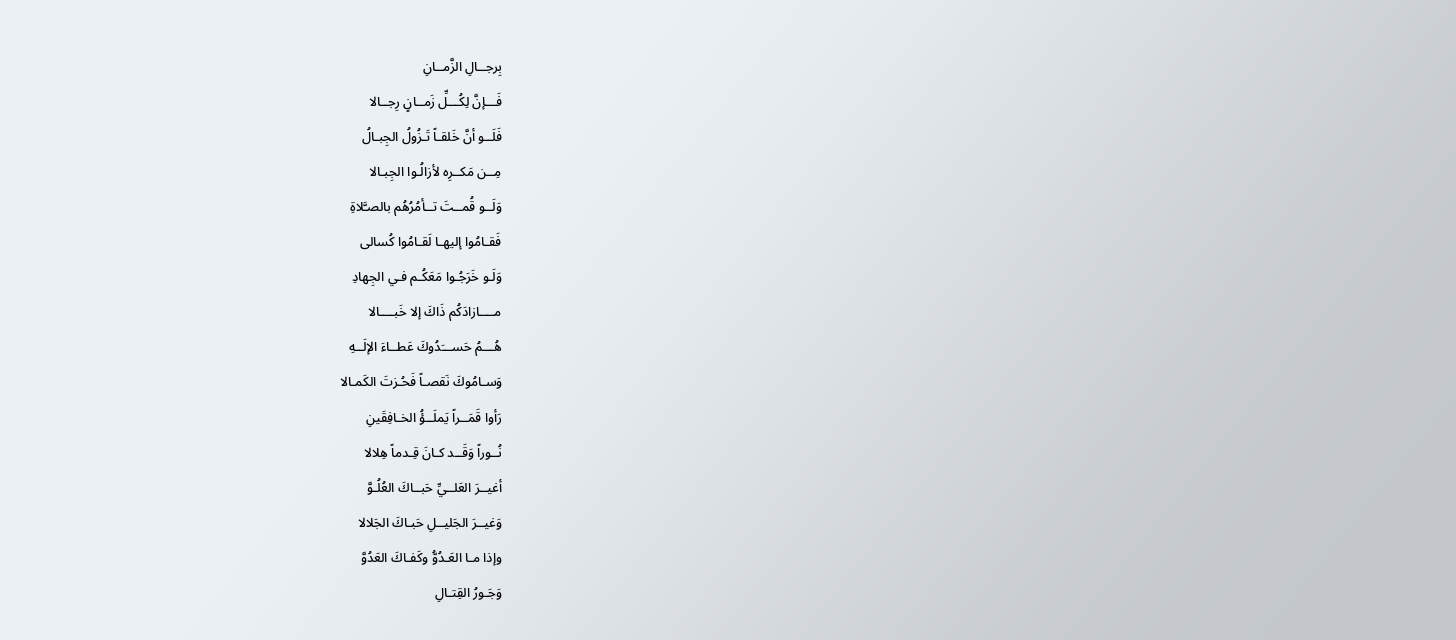بِرجــالِ الزَّمــانِ
فَـــإنَّ لِكُـــلِّ زَمــانٍ رِجــالا
فَلَــو أنَّ خَلقـاً تَـزُولُ الجِبـالُ
مِــن مَكــرِه لأزالُـوا الجِبـالا
وَلَــو قُمــتَ تــأمُرُهُم بالصـَّلاةِ
فَقـامُوا إليهـا لَقـامُوا كُسالى
وَلَـو خَرَجُـوا مَعَكُـم فـي الجِهادِ
مــــازادَكُم ذَاكَ إلا خَبــــالا
هُـــمُ حَســـَدُوكَ عَطــاءَ الإلَــهِ
وَسـامُوكَ نَقصـاً فَحُـزتَ الكَمـالا
رَأوا قَمَــراً يَملَــؤُ الخـافِقَينِ
نُــوراً وَقَــد كـانَ قِـدماً هِلالا
أغيــرَ العَلــيِّ حَبــاكَ العُلُـوَّ
وَغيــرَ الجَليــلِ حَبـاكَ الجَلالا
وإذا مـا العَـدُوُّ وكَفـاكَ العَدُوَّ
وَجَـورُ القِتـالِ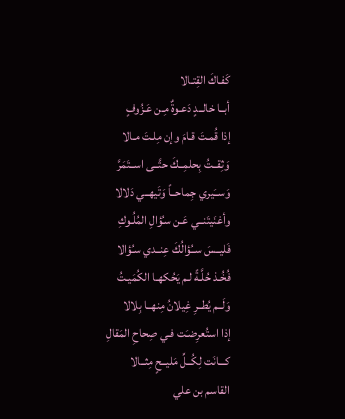كَفـاكَ القِتـالا
أبــا خالــدٍ دَعـوةٌ مِـن عَـزُوفٍ
إذا قُمـتَ قـامَ وإن مِلـتَ مـالا
وَثِقــتُ بِحلمِــكَ حتَّــى اســتَمَرَّ
وَســَيري جِماحــاً وَتَيهــي دَلالا
وأغنَيتَنــي عَـن سـُؤالِ المُلُـوكِ
فَليــسَ ســُؤالُكَ عِنــدي سـُؤالا
فُخُـذ حُلَّـةً لـم يَحُكهـا الكُمَيـتُ
وَلَــم يُطــرِ غِيلانُ مِنهــا بِلالا
إذا استُعرِضـَت فـي صِحاحِ المَقالِ
كـــانَت لِكُــلِّ مَليــحٍ مِثــالا
القاسم بن علي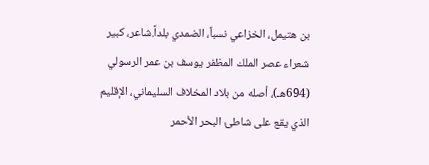بن هتيمل، الخزاعي نسباً، الضمدي بلداً.شاعر، كبير شعراء عصر الملك المظفر يوسف بن عمر الرسولي (694هـ)، أصله من بلاد المخلاف السليماني، الإقليم الذي يقع على شاطئ البحر الأحمر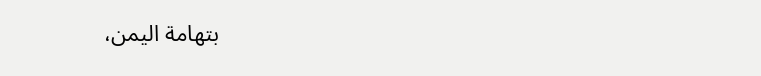بتهامة اليمن،